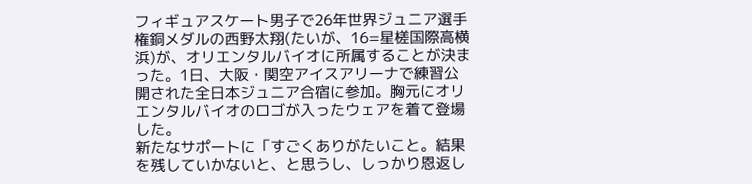フィギュアスケート男子で26年世界ジュニア選手権銅メダルの西野太翔(たいが、16=星槎国際高横浜)が、オリエンタルバイオに所属することが決まった。1日、大阪・関空アイスアリーナで練習公開された全日本ジュニア合宿に参加。胸元にオリエンタルバイオのロゴが入ったウェアを着て登場した。
新たなサポートに「すごくありがたいこと。結果を残していかないと、と思うし、しっかり恩返し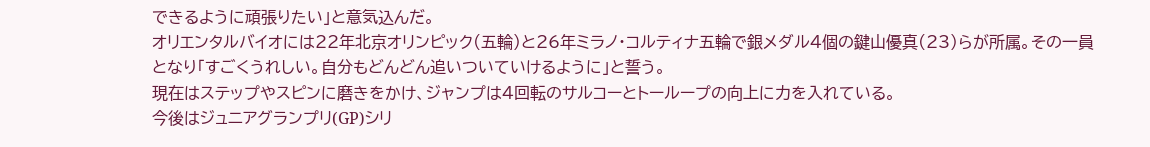できるように頑張りたい」と意気込んだ。
オリエンタルバイオには22年北京オリンピック(五輪)と26年ミラノ・コルティナ五輪で銀メダル4個の鍵山優真(23)らが所属。その一員となり「すごくうれしい。自分もどんどん追いついていけるように」と誓う。
現在はステップやスピンに磨きをかけ、ジャンプは4回転のサルコーとトーループの向上に力を入れている。
今後はジュニアグランプリ(GP)シリ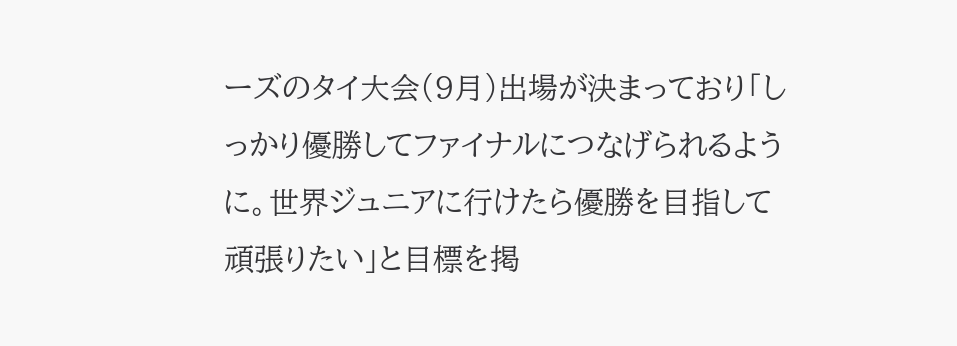ーズのタイ大会(9月)出場が決まっており「しっかり優勝してファイナルにつなげられるように。世界ジュニアに行けたら優勝を目指して頑張りたい」と目標を掲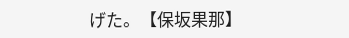げた。【保坂果那】